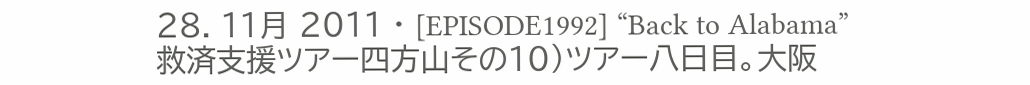28. 11月 2011 · [EPISODE1992] “Back to Alabama”救済支援ツアー四方山その10)ツアー八日目。大阪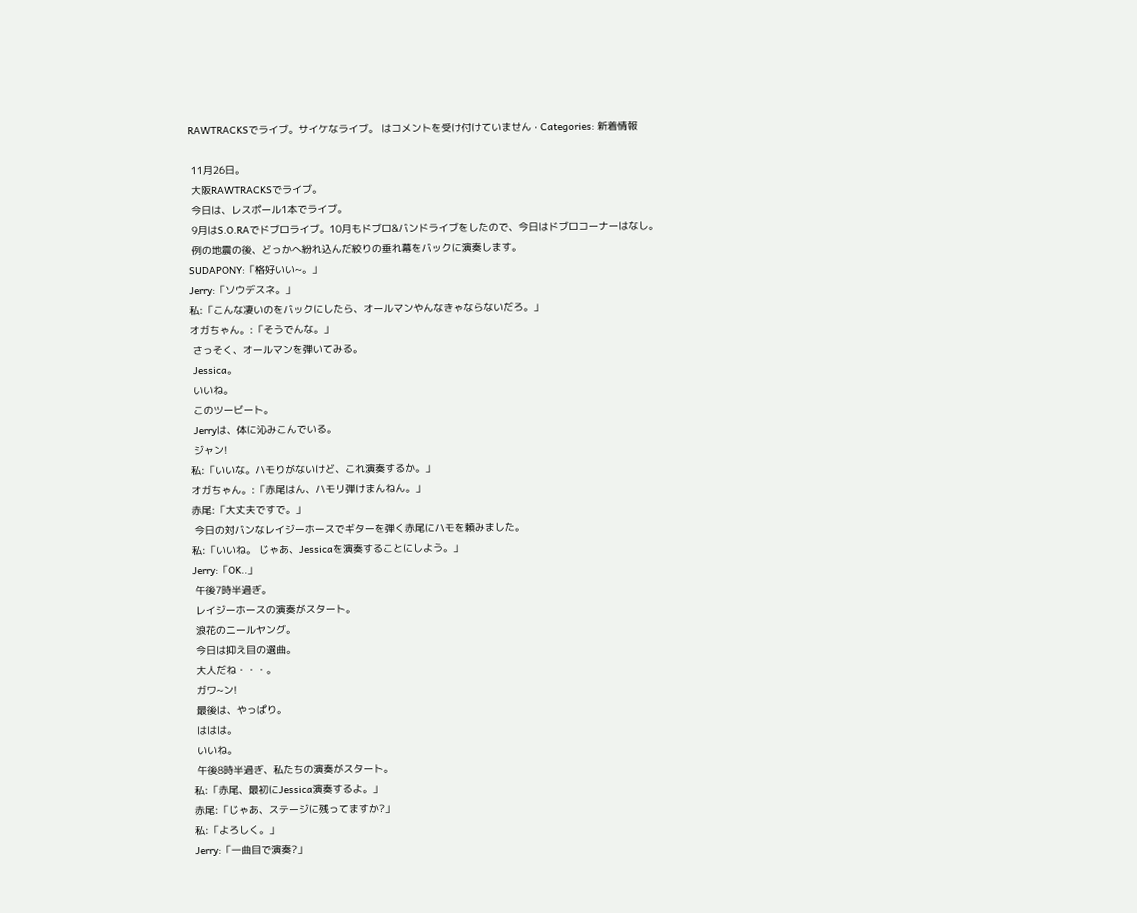RAWTRACKSでライブ。サイケなライブ。 はコメントを受け付けていません · Categories: 新着情報

 11月26日。
 大阪RAWTRACKSでライブ。
 今日は、レスポール1本でライブ。
 9月はS.O.RAでドブロライブ。10月もドブロ&バンドライブをしたので、今日はドブロコーナーはなし。
 例の地震の後、どっかへ紛れ込んだ絞りの垂れ幕をバックに演奏します。
SUDAPONY:「格好いい~。」
Jerry:「ソウデスネ。」
私:「こんな凄いのをバックにしたら、オールマンやんなきゃならないだろ。」
オガちゃん。:「そうでんな。」
 さっそく、オールマンを弾いてみる。
 Jessica。
 いいね。
 このツービート。
 Jerryは、体に沁みこんでいる。
 ジャン!
私:「いいな。ハモりがないけど、これ演奏するか。」
オガちゃん。:「赤尾はん、ハモリ弾けまんねん。」
赤尾:「大丈夫ですで。」
 今日の対バンなレイジーホースでギターを弾く赤尾にハモを頼みました。
私:「いいね。 じゃあ、Jessicaを演奏することにしよう。」
Jerry:「OK..」
 午後7時半過ぎ。
 レイジーホースの演奏がスタート。
 浪花のニールヤング。
 今日は抑え目の選曲。
 大人だね・・・。
 ガワ~ン!
 最後は、やっぱり。
 ははは。
 いいね。
 午後8時半過ぎ、私たちの演奏がスタート。
私:「赤尾、最初にJessica演奏するよ。」
赤尾:「じゃあ、ステージに残ってますか?」
私:「よろしく。」
Jerry:「一曲目で演奏?」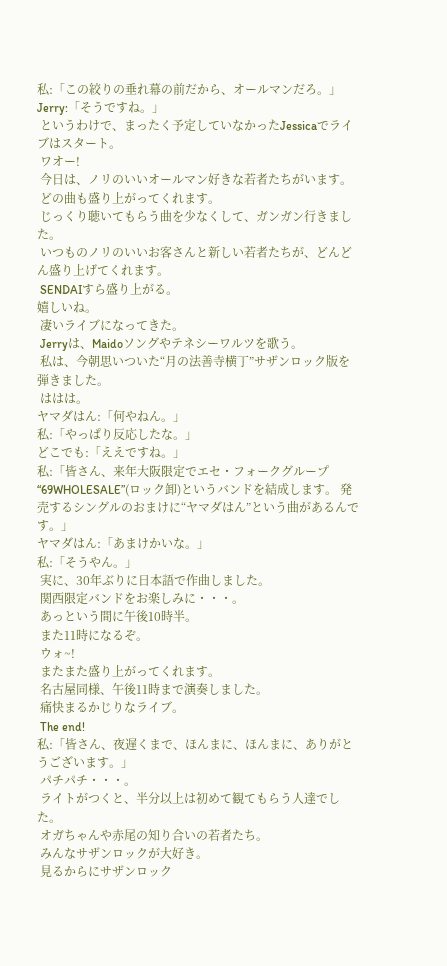私:「この絞りの垂れ幕の前だから、オールマンだろ。」
Jerry:「そうですね。」
 というわけで、まったく予定していなかったJessicaでライブはスタート。
 ワオー!
 今日は、ノリのいいオールマン好きな若者たちがいます。
 どの曲も盛り上がってくれます。
 じっくり聴いてもらう曲を少なくして、ガンガン行きました。
 いつものノリのいいお客さんと新しい若者たちが、どんどん盛り上げてくれます。
 SENDAIすら盛り上がる。
嬉しいね。
 凄いライブになってきた。
 Jerryは、Maidoソングやテネシーワルツを歌う。
 私は、今朝思いついた“月の法善寺横丁”サザンロック版を弾きました。
 ははは。
ヤマダはん:「何やねん。」
私:「やっぱり反応したな。」
どこでも:「ええですね。」
私:「皆さん、来年大阪限定でエセ・フォークグループ“69WHOLESALE”(ロック卸)というバンドを結成します。 発売するシングルのおまけに“ヤマダはん”という曲があるんです。」
ヤマダはん:「あまけかいな。」
私:「そうやん。」
 実に、30年ぶりに日本語で作曲しました。
 関西限定バンドをお楽しみに・・・。
 あっという間に午後10時半。
 また11時になるぞ。
 ウォ~!
 またまた盛り上がってくれます。
 名古屋同様、午後11時まで演奏しました。
 痛快まるかじりなライブ。
 The end!
私:「皆さん、夜遅くまで、ほんまに、ほんまに、ありがとうございます。」
 パチパチ・・・。
 ライトがつくと、半分以上は初めて観てもらう人達でした。
 オガちゃんや赤尾の知り合いの若者たち。
 みんなサザンロックが大好き。
 見るからにサザンロック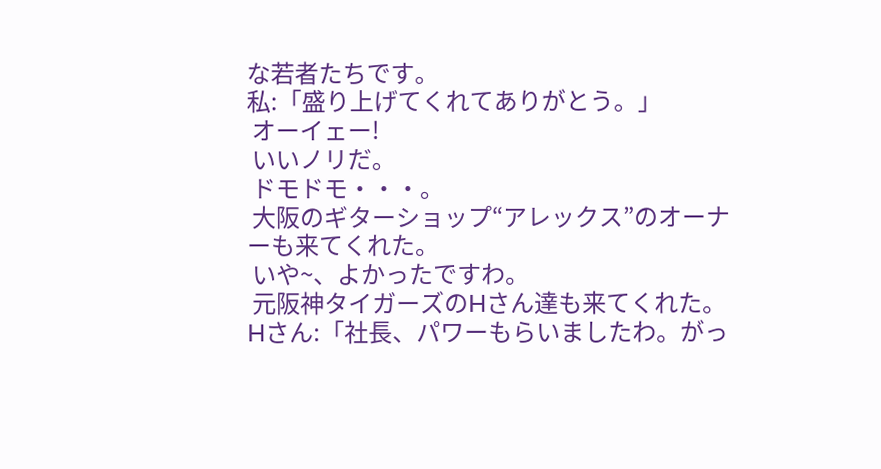な若者たちです。
私:「盛り上げてくれてありがとう。」
 オーイェー!
 いいノリだ。
 ドモドモ・・・。
 大阪のギターショップ“アレックス”のオーナーも来てくれた。
 いや~、よかったですわ。
 元阪神タイガーズのHさん達も来てくれた。
Hさん:「社長、パワーもらいましたわ。がっ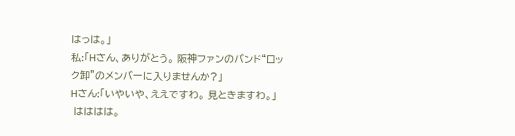はっは。」
私:「Hさん、ありがとう。 阪神ファンのバンド“ロック卸”のメンバーに入りませんか?」
Hさん:「いやいや、ええですわ。 見ときますわ。」
 はははは。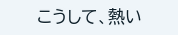こうして、熱い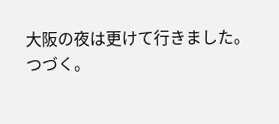大阪の夜は更けて行きました。
つづく。